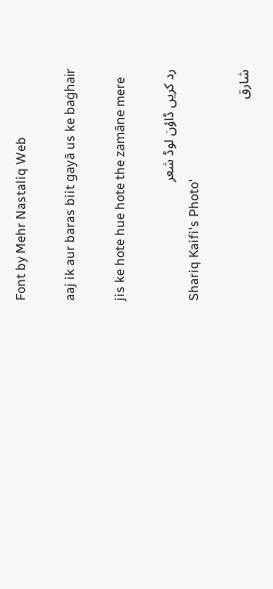Font by Mehr Nastaliq Web

aaj ik aur baras biit gayā us ke baġhair

jis ke hote hue hote the zamāne mere

رد کریں ڈاؤن لوڈ شعر
Shariq Kaifi's Photo'

شارق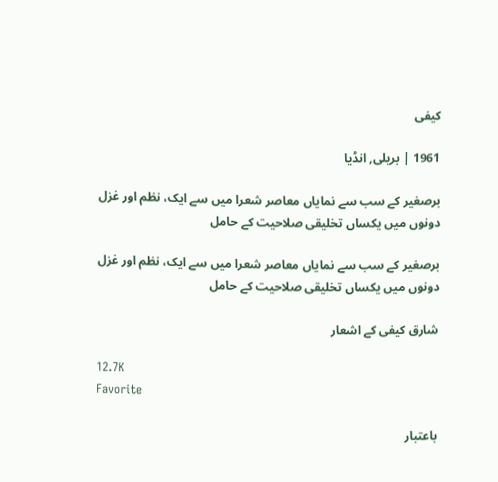کیفی

1961 | بریلی, انڈیا

برصغیر کے سب سے نمایاں معاصر شعرا میں سے ایک، نظم اور غزل دونوں میں یکساں تخلیقی صلاحیت کے حامل

برصغیر کے سب سے نمایاں معاصر شعرا میں سے ایک، نظم اور غزل دونوں میں یکساں تخلیقی صلاحیت کے حامل

شارق کیفی کے اشعار

12.7K
Favorite

باعتبار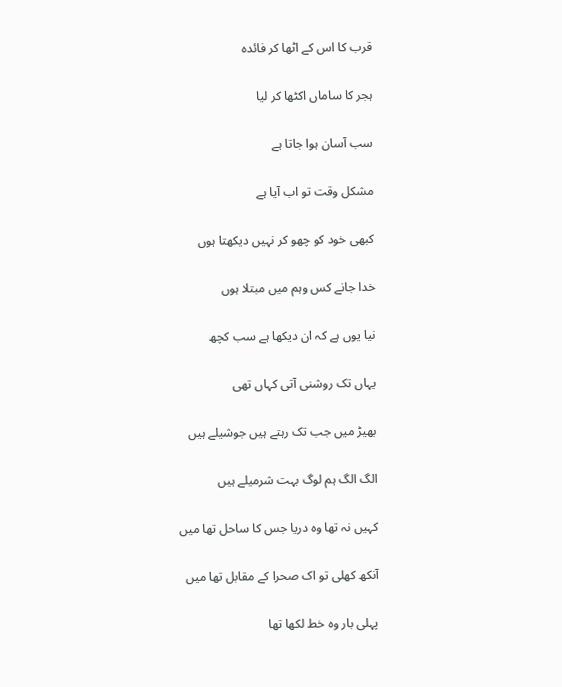قرب کا اس کے اٹھا کر فائدہ

ہجر کا ساماں اکٹھا کر لیا

سب آسان ہوا جاتا ہے

مشکل وقت تو اب آیا ہے

کبھی خود کو چھو کر نہیں دیکھتا ہوں

خدا جانے کس وہم میں مبتلا ہوں

نیا یوں ہے کہ ان دیکھا ہے سب کچھ

یہاں تک روشنی آتی کہاں تھی

بھیڑ میں جب تک رہتے ہیں جوشیلے ہیں

الگ الگ ہم لوگ بہت شرمیلے ہیں

کہیں نہ تھا وہ دریا جس کا ساحل تھا میں

آنکھ کھلی تو اک صحرا کے مقابل تھا میں

پہلی بار وہ خط لکھا تھا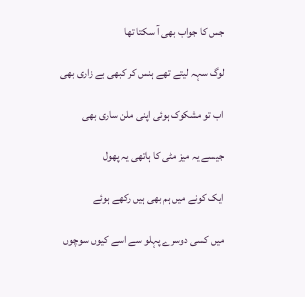جس کا جواب بھی آ سکتا تھا

لوگ سہہ لیتے تھے ہنس کر کبھی بے زاری بھی

اب تو مشکوک ہوئی اپنی ملن ساری بھی

جیسے یہ میز مٹی کا ہاتھی یہ پھول

ایک کونے میں ہم بھی ہیں رکھے ہوئے

میں کسی دوسرے پہلو سے اسے کیوں سوچوں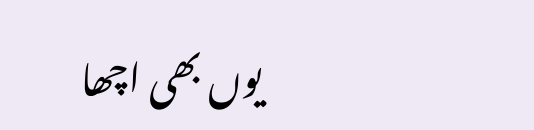یوں بھی اچھا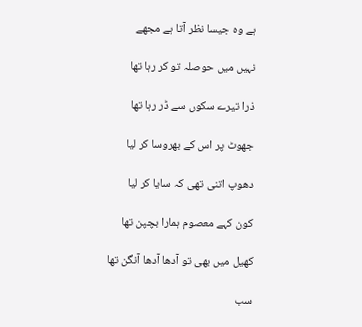ہے وہ جیسا نظر آتا ہے مجھے

نہیں میں حوصلہ تو کر رہا تھا

ذرا تیرے سکوں سے ڈر رہا تھا

جھوٹ پر اس کے بھروسا کر لیا

دھوپ اتنی تھی کہ سایا کر لیا

کون کہے معصوم ہمارا بچپن تھا

کھیل میں بھی تو آدھا آدھا آنگن تھا

سب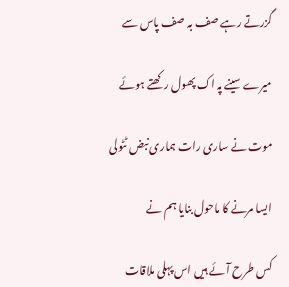گزرتے رہے صف بہ صف پاس سے

میرے سینے پہ اک پھول رکھتے ہوئے

موت نے ساری رات ہماری نبض ٹٹولی

ایسا مرنے کا ماحول بنایا ہم نے

کس طرح آئے ہیں اس پہلی ملاقات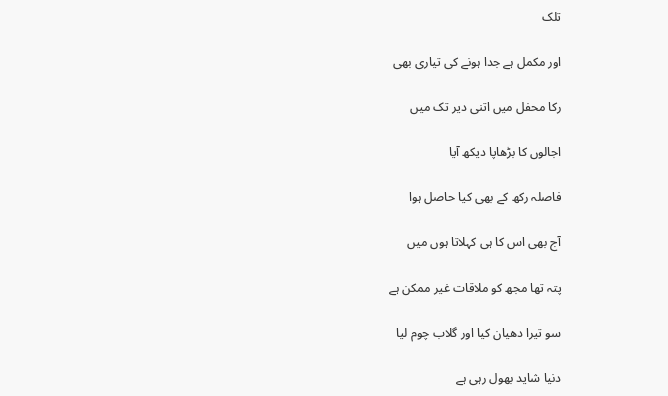تلک

اور مکمل ہے جدا ہونے کی تیاری بھی

رکا محفل میں اتنی دیر تک میں

اجالوں کا بڑھاپا دیکھ آیا

فاصلہ رکھ کے بھی کیا حاصل ہوا

آج بھی اس کا ہی کہلاتا ہوں میں

پتہ تھا مجھ کو ملاقات غیر ممکن ہے

سو تیرا دھیان کیا اور گلاب چوم لیا

دنیا شاید بھول رہی ہے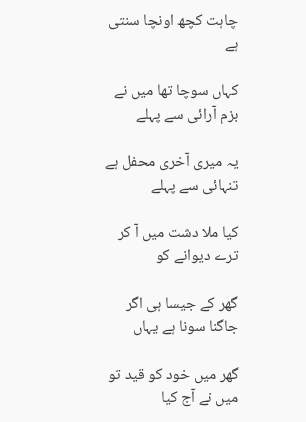چاہت کچھ اونچا سنتی ہے

کہاں سوچا تھا میں نے بزم آرائی سے پہلے

یہ میری آخری محفل ہے تنہائی سے پہلے

کیا ملا دشت میں آ کر ترے دیوانے کو

گھر کے جیسا ہی اگر جاگنا سونا ہے یہاں

گھر میں خود کو قید تو میں نے آج کیا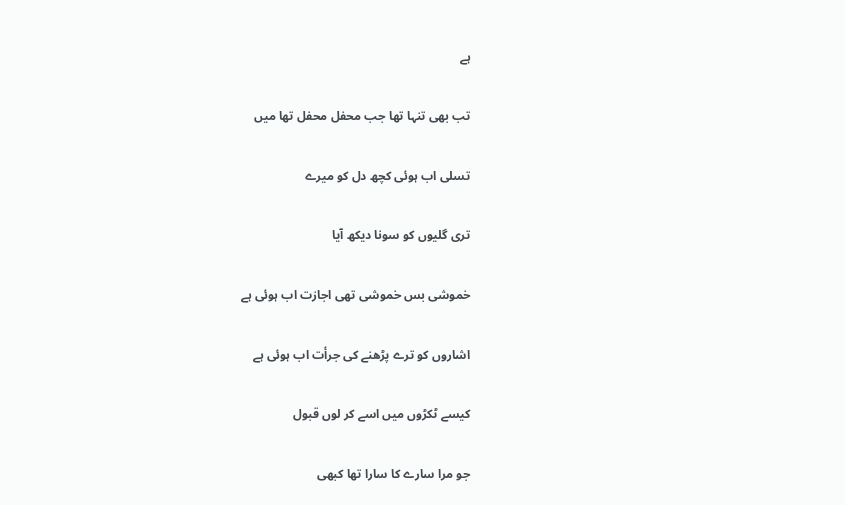ہے

تب بھی تنہا تھا جب محفل محفل تھا میں

تسلی اب ہوئی کچھ دل کو میرے

تری گلیوں کو سونا دیکھ آیا

خموشی بس خموشی تھی اجازت اب ہوئی ہے

اشاروں کو ترے پڑھنے کی جرأت اب ہوئی ہے

کیسے ٹکڑوں میں اسے کر لوں قبول

جو مرا سارے کا سارا تھا کبھی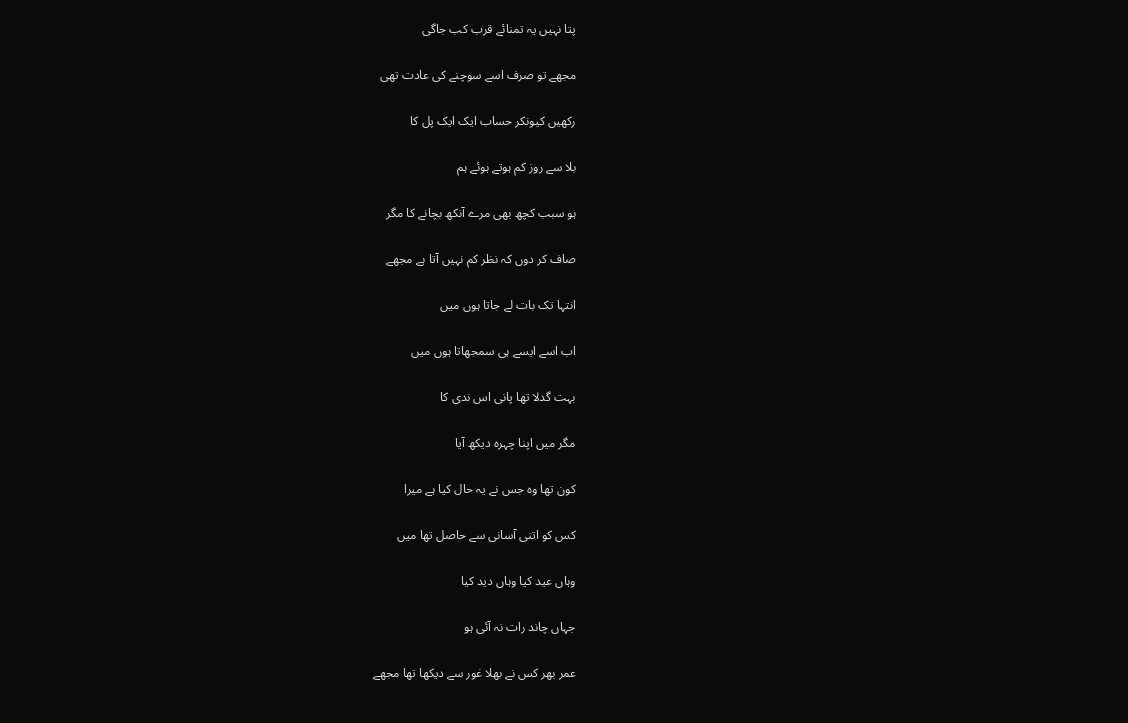پتا نہیں یہ تمنائے قرب کب جاگی

مجھے تو صرف اسے سوچنے کی عادت تھی

رکھیں کیونکر حساب ایک ایک پل کا

بلا سے روز کم ہوتے ہوئے ہم

ہو سبب کچھ بھی مرے آنکھ بچانے کا مگر

صاف کر دوں کہ نظر کم نہیں آتا ہے مجھے

انتہا تک بات لے جاتا ہوں میں

اب اسے ایسے ہی سمجھاتا ہوں میں

بہت گدلا تھا پانی اس ندی کا

مگر میں اپنا چہرہ دیکھ آیا

کون تھا وہ جس نے یہ حال کیا ہے میرا

کس کو اتنی آسانی سے حاصل تھا میں

وہاں عید کیا وہاں دید کیا

جہاں چاند رات نہ آئی ہو

عمر بھر کس نے بھلا غور سے دیکھا تھا مجھے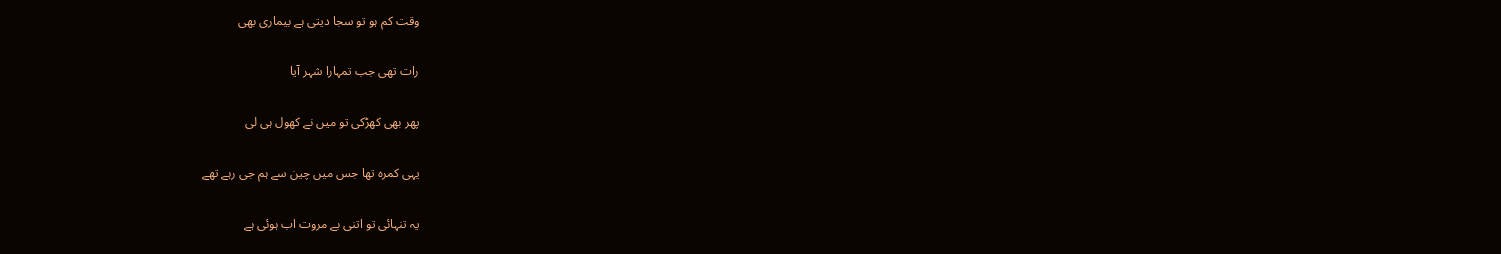وقت کم ہو تو سجا دیتی ہے بیماری بھی

رات تھی جب تمہارا شہر آیا

پھر بھی کھڑکی تو میں نے کھول ہی لی

یہی کمرہ تھا جس میں چین سے ہم جی رہے تھے

یہ تنہائی تو اتنی بے مروت اب ہوئی ہے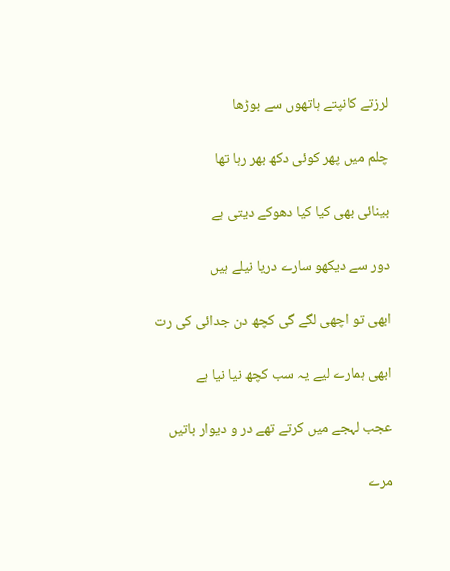لرزتے کانپتے ہاتھوں سے بوڑھا

چلم میں پھر کوئی دکھ بھر رہا تھا

بینائی بھی کیا کیا دھوکے دیتی ہے

دور سے دیکھو سارے دریا نیلے ہیں

ابھی تو اچھی لگے گی کچھ دن جدائی کی رت

ابھی ہمارے لیے یہ سب کچھ نیا نیا ہے

عجب لہجے میں کرتے تھے در و دیوار باتیں

مرے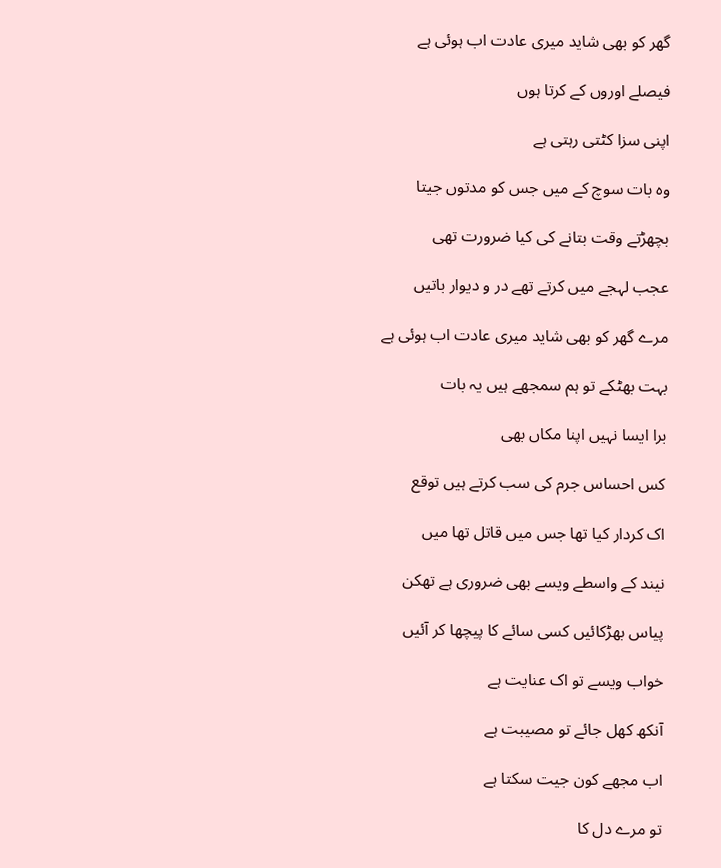گھر کو بھی شاید میری عادت اب ہوئی ہے

فیصلے اوروں کے کرتا ہوں

اپنی سزا کٹتی رہتی ہے

وہ بات سوچ کے میں جس کو مدتوں جیتا

بچھڑتے وقت بتانے کی کیا ضرورت تھی

عجب لہجے میں کرتے تھے در و دیوار باتیں

مرے گھر کو بھی شاید میری عادت اب ہوئی ہے

بہت بھٹکے تو ہم سمجھے ہیں یہ بات

برا ایسا نہیں اپنا مکاں بھی

کس احساس جرم کی سب کرتے ہیں توقع

اک کردار کیا تھا جس میں قاتل تھا میں

نیند کے واسطے ویسے بھی ضروری ہے تھکن

پیاس بھڑکائیں کسی سائے کا پیچھا کر آئیں

خواب ویسے تو اک عنایت ہے

آنکھ کھل جائے تو مصیبت ہے

اب مجھے کون جیت سکتا ہے

تو مرے دل کا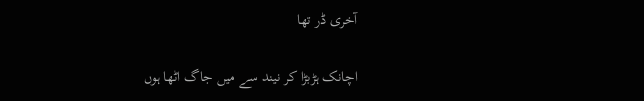آخری ڈر تھا

اچانک ہڑبڑا کر نیند سے میں جاگ اٹھا ہوں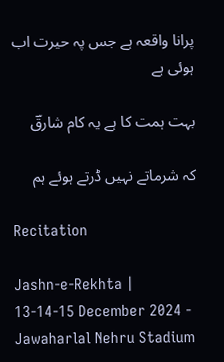پرانا واقعہ ہے جس پہ حیرت اب ہوئی ہے

بہت ہمت کا ہے یہ کام شارقؔ

کہ شرماتے نہیں ڈرتے ہوئے ہم

Recitation

Jashn-e-Rekhta | 13-14-15 December 2024 - Jawaharlal Nehru Stadium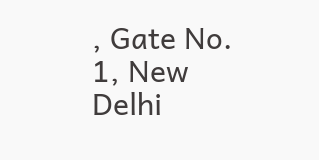, Gate No. 1, New Delhi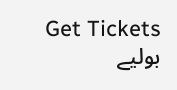Get Tickets
بولیے